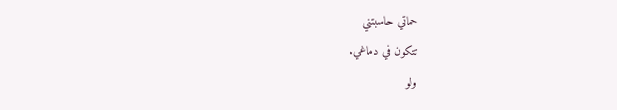حماتي حاسبتني
تتكون في دماغي.
ولو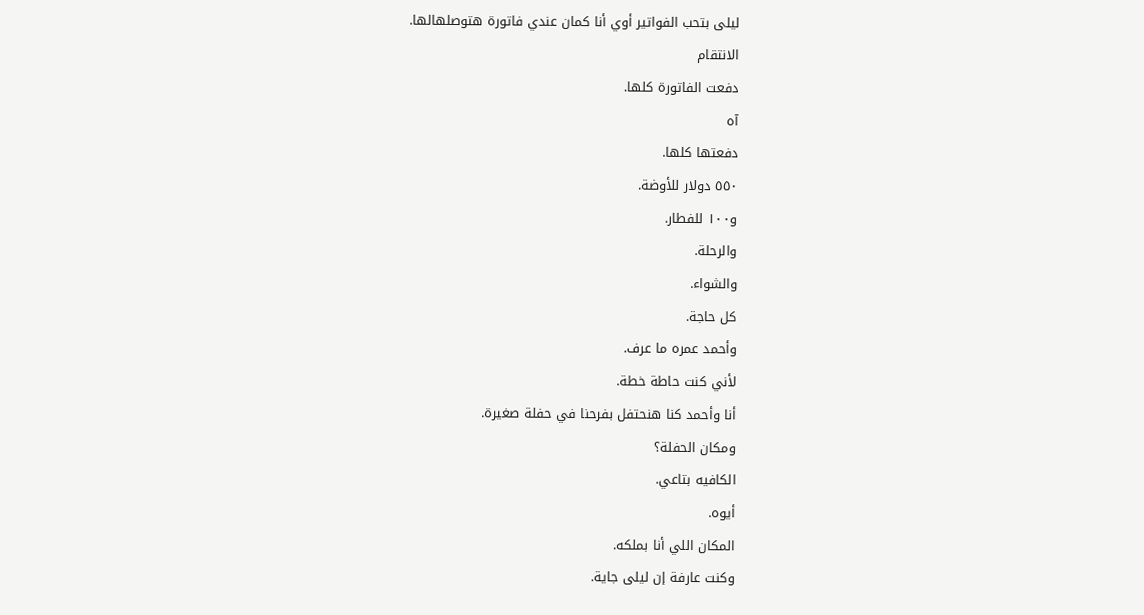ليلى بتحب الفواتير أوي أنا كمان عندي فاتورة هتوصلهالها.
الانتقام
دفعت الفاتورة كلها.
آه
دفعتها كلها.
٥٥٠ دولار للأوضة.
و١٠٠ للفطار.
والرحلة.
والشواء.
كل حاجة.
وأحمد عمره ما عرف.
لأني كنت حاطة خطة.
أنا وأحمد كنا هنحتفل بفرحنا في حفلة صغيرة.
ومكان الحفلة؟
الكافيه بتاعي.
أيوه.
المكان اللي أنا بملكه.
وكنت عارفة إن ليلى جاية.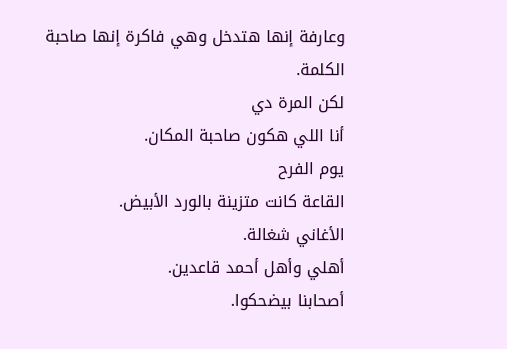وعارفة إنها هتدخل وهي فاكرة إنها صاحبة الكلمة.
لكن المرة دي
أنا اللي هكون صاحبة المكان.
يوم الفرح
القاعة كانت متزينة بالورد الأبيض.
الأغاني شغالة.
أهلي وأهل أحمد قاعدين.
أصحابنا بيضحكوا.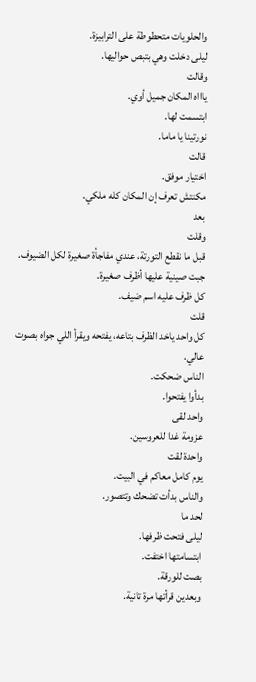والحلويات متحطوطة على الترابيزة.
ليلى دخلت وهي بتبص حواليها.
وقالت
ياااه المكان جميل أوي.
ابتسمت لها.
نورتينا يا ماما.
قالت
اختيار موفق.
مكنتش تعرف إن المكان كله ملكي.
بعد
وقلت
قبل ما نقطع التورتة، عندي مفاجأة صغيرة لكل الضيوف.
جبت صينية عليها أظرف صغيرة.
كل ظرف عليه اسم ضيف.
قلت
كل واحد ياخد الظرف بتاعه، يفتحه ويقرأ اللي جواه بصوت عالي.
الناس ضحكت.
بدأوا يفتحوا.
واحد لقى
عزومة غدا للعروسين.
واحدة لقت
يوم كامل معاكم في البيت.
والناس بدأت تضحك وتتصور.
لحد ما
ليلى فتحت ظرفها.
ابتسامتها اختفت.
بصت للورقة.
وبعدين قرأتها مرة تانية.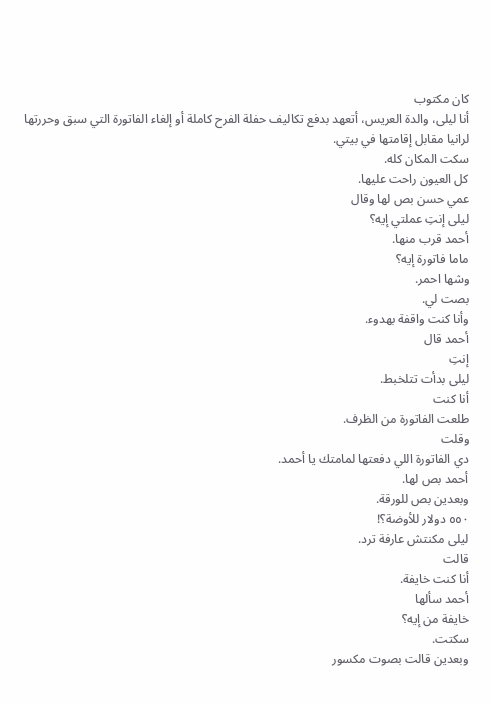كان مكتوب
أنا ليلى، والدة العريس، أتعهد بدفع تكاليف حفلة الفرح كاملة أو إلغاء الفاتورة التي سبق وحررتها لرانيا مقابل إقامتها في بيتي.
سكت المكان كله.
كل العيون راحت عليها.
عمي حسن بص لها وقال
ليلى إنتِ عملتي إيه؟
أحمد قرب منها.
ماما فاتورة إيه؟
وشها احمر.
بصت لي.
وأنا كنت واقفة بهدوء.
أحمد قال
إنتِ
ليلى بدأت تتلخبط.
أنا كنت
طلعت الفاتورة من الظرف.
وقلت
دي الفاتورة اللي دفعتها لمامتك يا أحمد.
أحمد بص لها.
وبعدين بص للورقة.
٥٥٠ دولار للأوضة؟!
ليلى مكنتش عارفة ترد.
قالت
أنا كنت خايفة.
أحمد سألها
خايفة من إيه؟
سكتت.
وبعدين قالت بصوت مكسور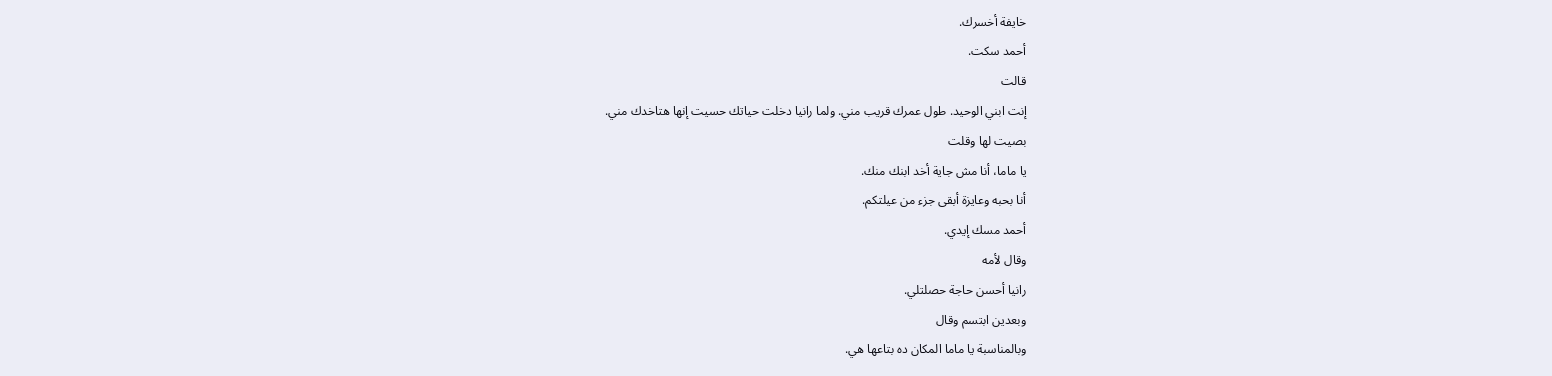خايفة أخسرك.
أحمد سكت.
قالت
إنت ابني الوحيد. طول عمرك قريب مني. ولما رانيا دخلت حياتك حسيت إنها هتاخدك مني.
بصيت لها وقلت
يا ماما، أنا مش جاية أخد ابنك منك.
أنا بحبه وعايزة أبقى جزء من عيلتكم.
أحمد مسك إيدي.
وقال لأمه
رانيا أحسن حاجة حصلتلي.
وبعدين ابتسم وقال
وبالمناسبة يا ماما المكان ده بتاعها هي.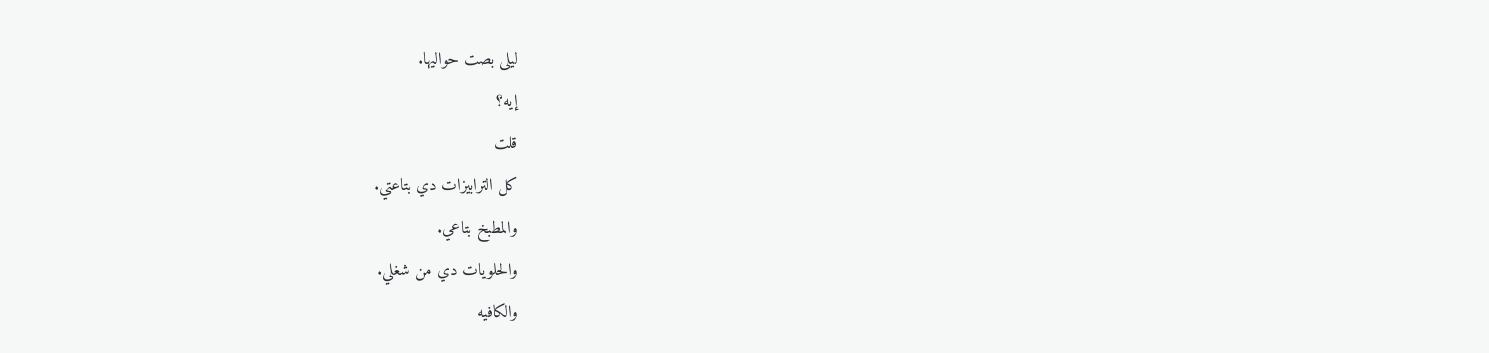ليلى بصت حواليها.
إيه؟
قلت
كل الترابيزات دي بتاعتي.
والمطبخ بتاعي.
والحلويات دي من شغلي.
والكافيه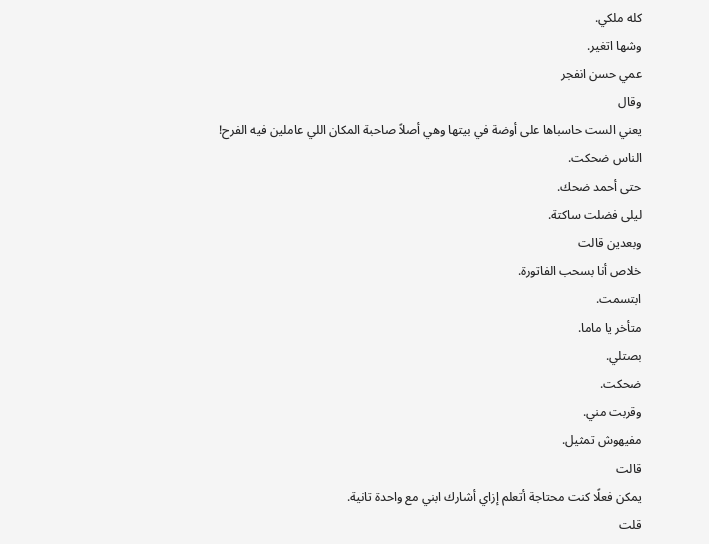كله ملكي.
وشها اتغير.
عمي حسن انفجر
وقال
يعني الست حاسباها على أوضة في بيتها وهي أصلاً صاحبة المكان اللي عاملين فيه الفرح!
الناس ضحكت.
حتى أحمد ضحك.
ليلى فضلت ساكتة.
وبعدين قالت
خلاص أنا بسحب الفاتورة.
ابتسمت.
متأخر يا ماما.
بصتلي.
ضحكت.
وقربت مني.
مفيهوش تمثيل.
قالت
يمكن فعلًا كنت محتاجة أتعلم إزاي أشارك ابني مع واحدة تانية.
قلت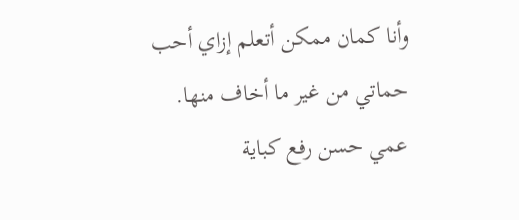وأنا كمان ممكن أتعلم إزاي أحب حماتي من غير ما أخاف منها.
عمي حسن رفع كباية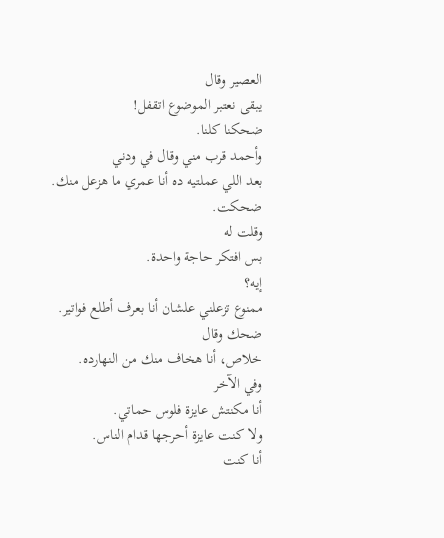العصير وقال
يبقى نعتبر الموضوع اتقفل!
ضحكنا كلنا.
وأحمد قرب مني وقال في ودني
بعد اللي عملتيه ده أنا عمري ما هزعل منك.
ضحكت.
وقلت له
بس افتكر حاجة واحدة.
إيه؟
ممنوع تزعلني علشان أنا بعرف أطلع فواتير.
ضحك وقال
خلاص، أنا هخاف منك من النهارده.
وفي الآخر
أنا مكنتش عايزة فلوس حماتي.
ولا كنت عايزة أحرجها قدام الناس.
أنا كنت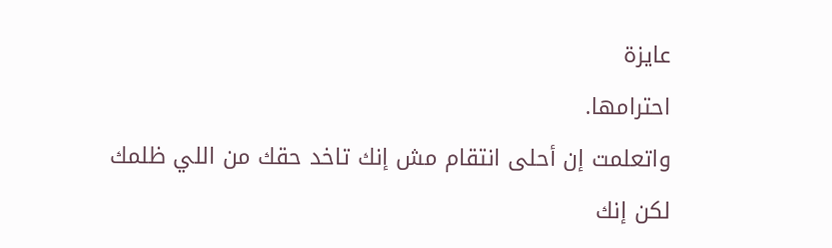عايزة
احترامها.
واتعلمت إن أحلى انتقام مش إنك تاخد حقك من اللي ظلمك
لكن إنك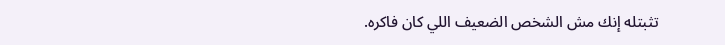تثبتله إنك مش الشخص الضعيف اللي كان فاكره.